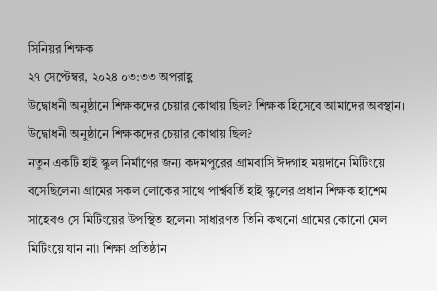সিনিয়র শিক্ষক
২৭ সেপ্টেম্বর, ২০২৪ ০৩:৩৩ অপরাহ্ণ
উদ্বোধনী অনুষ্ঠানে শিক্ষকদের চেয়ার কোথায় ছিল? শিক্ষক হিসেবে আমাদের অবস্থান।
উদ্বোধনী অনুষ্ঠানে শিক্ষকদের চেয়ার কোথায় ছিল?
নতুন একটি হাই স্কুল নির্মাণের জন্য কদমপুরের গ্রামবাসি ঈদগাহ ময়দানে মিটিংয়ে বসেছিলেন৷ গ্রামের সকল লোকের সাথে পার্শ্ববর্তি হাই স্কুলের প্রধান শিক্ষক হাশেম সাহেবও সে মিটিংয়ের উপস্থিত হলেন৷ সাধারণত তিনি কখনো গ্রামের কোনো মেল মিটিংয়ে যান না৷ শিক্ষা প্রতিষ্ঠান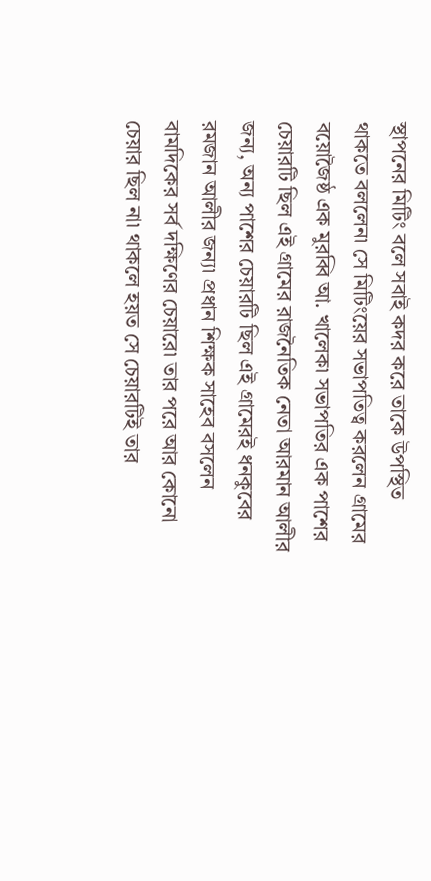স্থাপনের মিটিং বলে সবাই কদর করে তাকে উপস্থিত থাকতে বললেন৷ সে মিটিংয়ের সভাপতিত্ব করলেন গ্রামের বয়োজৈষ্ঠ এক মুরব্বি আ. খালেক৷ সভাপতির এক পাশের চেয়ারটি ছিল এই গ্রামের রাজনৈতিক নেতা আরমান আলীর জন্য, অন্য পাশের চেয়ারটি ছিল এই গ্রামেরই ধনকুবের রমজান আলীর জন্য৷ প্রধান শিক্ষক সাহেব বসলেন বামদিকের সর্ব দক্ষিণের চেয়ারে৷ তার পরে আর কোনো চেয়ার ছিল না৷ থাকলে হয়ত সে চেয়ারটিই তার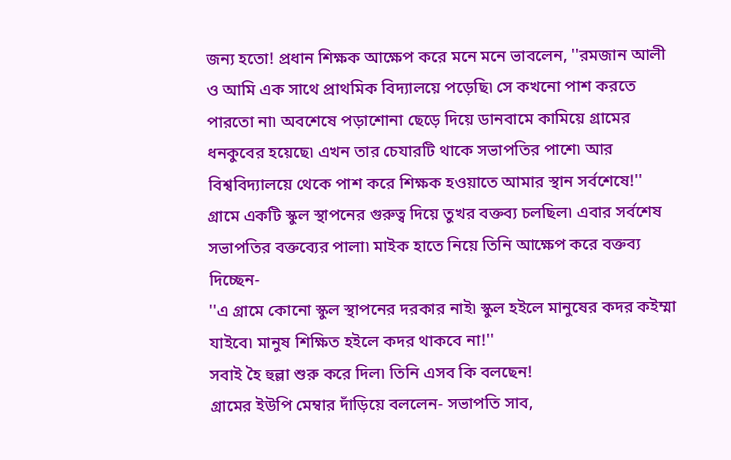জন্য হতো! প্রধান শিক্ষক আক্ষেপ করে মনে মনে ভাবলেন, ''রমজান আলী ও আমি এক সাথে প্রাথমিক বিদ্যালয়ে পড়েছি৷ সে কখনো পাশ করতে পারতো না৷ অবশেষে পড়াশোনা ছেড়ে দিয়ে ডানবামে কামিয়ে গ্রামের ধনকুবের হয়েছে৷ এখন তার চেযারটি থাকে সভাপতির পাশে৷ আর বিশ্ববিদ্যালয়ে থেকে পাশ করে শিক্ষক হওয়াতে আমার স্থান সর্বশেষে!''
গ্রামে একটি স্কুল স্থাপনের গুরুত্ব দিয়ে তুখর বক্তব্য চলছিল৷ এবার সর্বশেষ সভাপতির বক্তব্যের পালা৷ মাইক হাতে নিয়ে তিনি আক্ষেপ করে বক্তব্য দিচ্ছেন-
''এ গ্রামে কোনো স্কুল স্থাপনের দরকার নাই৷ স্কুল হইলে মানুষের কদর কইম্মা যাইবে৷ মানুষ শিক্ষিত হইলে কদর থাকবে না!''
সবাই হৈ হুল্লা শুরু করে দিল৷ তিনি এসব কি বলছেন!
গ্রামের ইউপি মেম্বার দাঁড়িয়ে বললেন- সভাপতি সাব,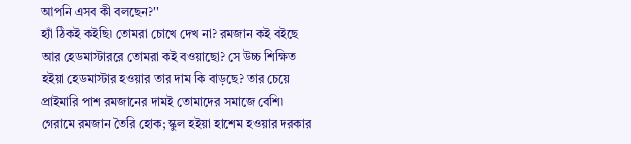আপনি এসব কী বলছেন?''
হ্যাঁ ঠিকই কইছি৷ তোমরা চোখে দেখ না? রমজান কই বইছে আর হেডমাস্টাররে তোমরা কই বওয়াছো? সে উচ্চ শিক্ষিত হইয়া হেডমাস্টার হওয়ার তার দাম কি বাড়ছে? তার চেয়ে প্রাইমারি পাশ রমজানের দামই তোমাদের সমাজে বেশি৷ গেরামে রমজান তৈরি হোক; স্কুল হইয়া হাশেম হওয়ার দরকার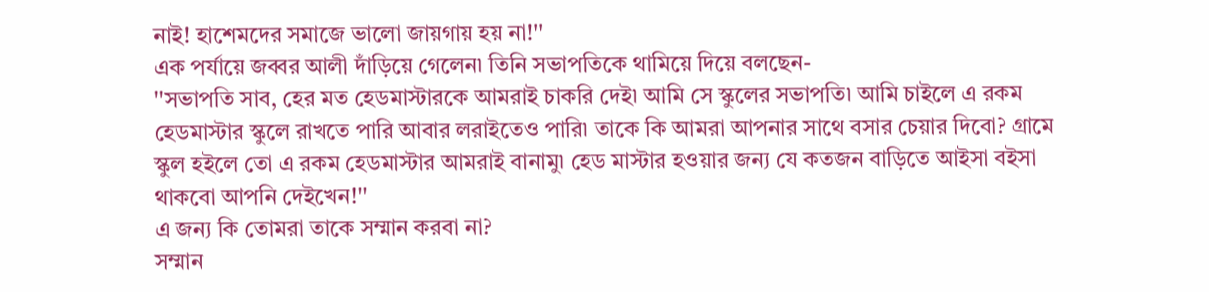নাই! হাশেমদের সমাজে ভালো জায়গায় হয় না!''
এক পর্যায়ে জব্বর আলী দাঁড়িয়ে গেলেন৷ তিনি সভাপতিকে থামিয়ে দিয়ে বলছেন-
''সভাপতি সাব, হের মত হেডমাস্টারকে আমরাই চাকরি দেই৷ আমি সে স্কুলের সভাপতি৷ আমি চাইলে এ রকম হেডমাস্টার স্কুলে রাখতে পারি আবার লরাইতেও পারি৷ তাকে কি আমরা আপনার সাথে বসার চেয়ার দিবো? গ্রামে স্কুল হইলে তো এ রকম হেডমাস্টার আমরাই বানামু৷ হেড মাস্টার হওয়ার জন্য যে কতজন বাড়িতে আইসা বইসা থাকবো আপনি দেইখেন!''
এ জন্য কি তোমরা তাকে সম্মান করবা না?
সম্মান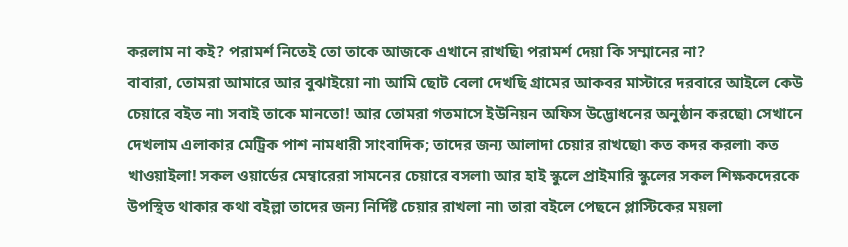করলাম না কই? পরামর্শ নিতেই তো তাকে আজকে এখানে রাখছি৷ পরামর্শ দেয়া কি সম্মানের না?
বাবারা, তোমরা আমারে আর বুঝাইয়ো না৷ আমি ছোট বেলা দেখছি গ্রামের আকবর মাস্টারে দরবারে আইলে কেউ চেয়ারে বইত না৷ সবাই তাকে মানতো! আর তোমরা গতমাসে ইউনিয়ন অফিস উদ্ভোধনের অনুষ্ঠান করছো৷ সেখানে দেখলাম এলাকার মেট্রিক পাশ নামধারী সাংবাদিক; তাদের জন্য আলাদা চেয়ার রাখছো৷ কত কদর করলা৷ কত খাওয়াইলা! সকল ওয়ার্ডের মেম্বারেরা সামনের চেয়ারে বসলা৷ আর হাই স্কুলে প্রাইমারি স্কুলের সকল শিক্ষকদেরকে উপস্থিত থাকার কথা বইল্লা তাদের জন্য নির্দিষ্ট চেয়ার রাখলা না৷ তারা বইলে পেছনে প্লাস্টিকের ময়লা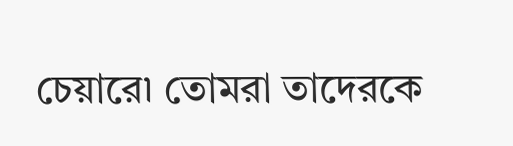চেয়ারে৷ তোমরা তাদেরকে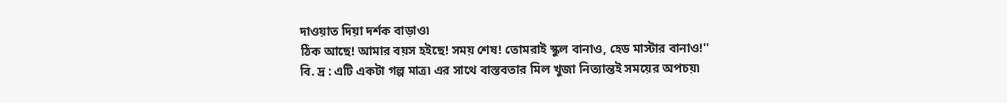দাওয়াত দিয়া দর্শক বাড়াও৷
ঠিক আছে! আমার বয়স হইছে! সময় শেষ! তোমরাই স্কুল বানাও, হেড মাস্টার বানাও!''
বি. দ্র : এটি একটা গল্প মাত্র৷ এর সাথে বাস্তবতার মিল খুজা নিত্যান্তই সময়ের অপচয়৷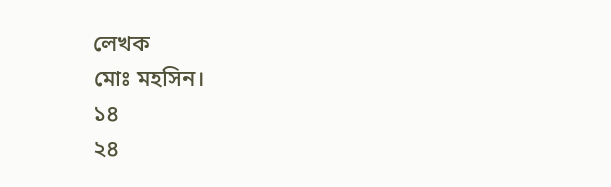লেখক
মোঃ মহসিন।
১৪
২৪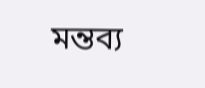মন্তব্য